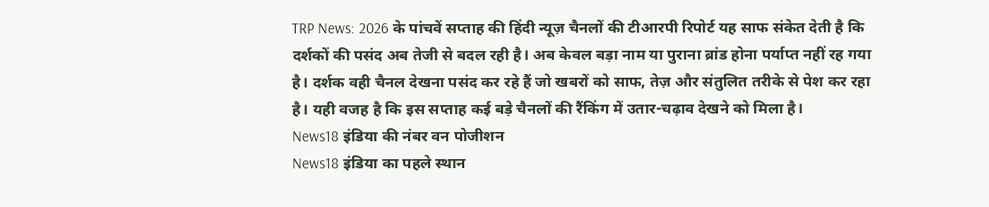TRP News: 2026 के पांचवें सप्ताह की हिंदी न्यूज़ चैनलों की टीआरपी रिपोर्ट यह साफ संकेत देती है कि दर्शकों की पसंद अब तेजी से बदल रही है। अब केवल बड़ा नाम या पुराना ब्रांड होना पर्याप्त नहीं रह गया है। दर्शक वही चैनल देखना पसंद कर रहे हैं जो खबरों को साफ, तेज़ और संतुलित तरीके से पेश कर रहा है। यही वजह है कि इस सप्ताह कई बड़े चैनलों की रैंकिंग में उतार-चढ़ाव देखने को मिला है।
News18 इंडिया की नंबर वन पोजीशन
News18 इंडिया का पहले स्थान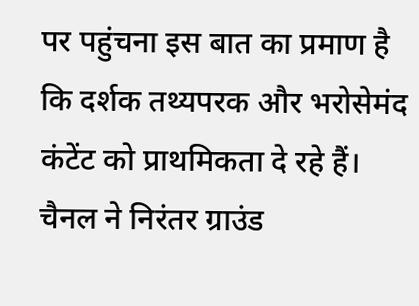पर पहुंचना इस बात का प्रमाण है कि दर्शक तथ्यपरक और भरोसेमंद कंटेंट को प्राथमिकता दे रहे हैं। चैनल ने निरंतर ग्राउंड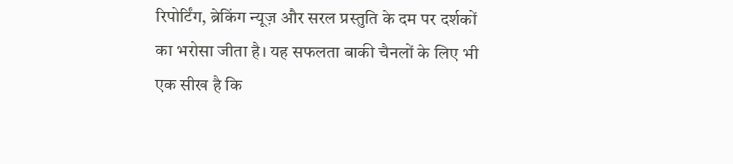रिपोर्टिंग, ब्रेकिंग न्यूज़ और सरल प्रस्तुति के दम पर दर्शकों का भरोसा जीता है। यह सफलता बाकी चैनलों के लिए भी एक सीख है कि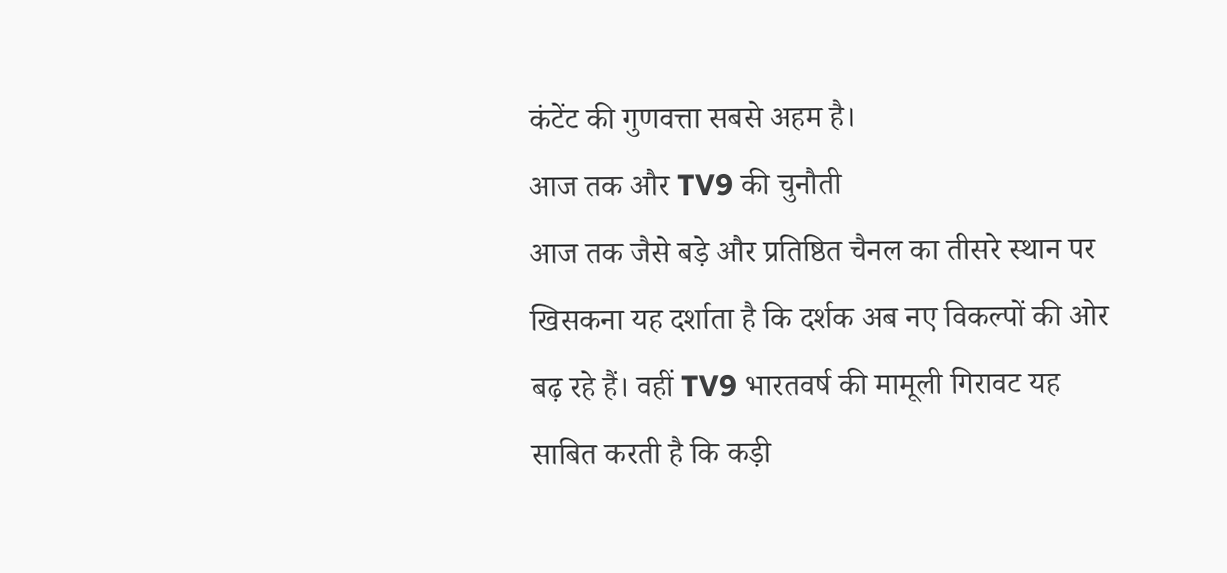कंटेंट की गुणवत्ता सबसे अहम है।
आज तक और TV9 की चुनौती
आज तक जैसे बड़े और प्रतिष्ठित चैनल का तीसरे स्थान पर खिसकना यह दर्शाता है कि दर्शक अब नए विकल्पों की ओर बढ़ रहे हैं। वहीं TV9 भारतवर्ष की मामूली गिरावट यह साबित करती है कि कड़ी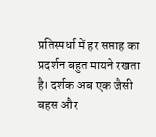प्रतिस्पर्धा में हर सप्ताह का प्रदर्शन बहुत मायने रखता है। दर्शक अब एक जैसी बहस और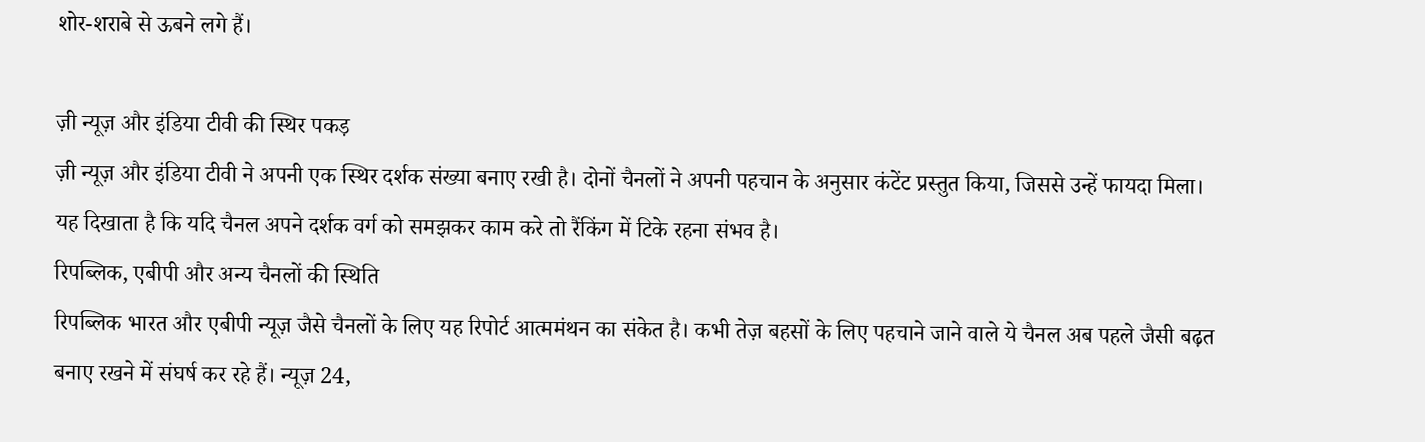शोर-शराबे से ऊबने लगे हैं।

ज़ी न्यूज़ और इंडिया टीवी की स्थिर पकड़
ज़ी न्यूज़ और इंडिया टीवी ने अपनी एक स्थिर दर्शक संख्या बनाए रखी है। दोनों चैनलों ने अपनी पहचान के अनुसार कंटेंट प्रस्तुत किया, जिससे उन्हें फायदा मिला। यह दिखाता है कि यदि चैनल अपने दर्शक वर्ग को समझकर काम करे तो रैंकिंग में टिके रहना संभव है।
रिपब्लिक, एबीपी और अन्य चैनलों की स्थिति
रिपब्लिक भारत और एबीपी न्यूज़ जैसे चैनलों के लिए यह रिपोर्ट आत्ममंथन का संकेत है। कभी तेज़ बहसों के लिए पहचाने जाने वाले ये चैनल अब पहले जैसी बढ़त बनाए रखने में संघर्ष कर रहे हैं। न्यूज़ 24,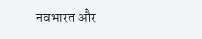नवभारत और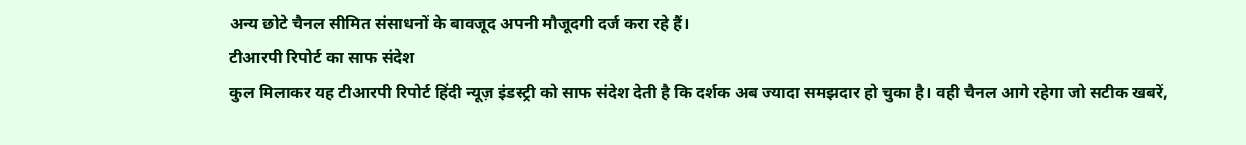अन्य छोटे चैनल सीमित संसाधनों के बावजूद अपनी मौजूदगी दर्ज करा रहे हैं।
टीआरपी रिपोर्ट का साफ संदेश
कुल मिलाकर यह टीआरपी रिपोर्ट हिंदी न्यूज़ इंडस्ट्री को साफ संदेश देती है कि दर्शक अब ज्यादा समझदार हो चुका है। वही चैनल आगे रहेगा जो सटीक खबरें,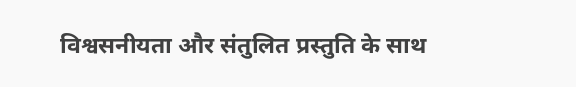विश्वसनीयता और संतुलित प्रस्तुति के साथ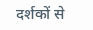दर्शकों से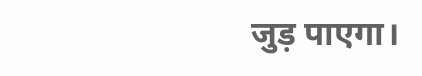जुड़ पाएगा।